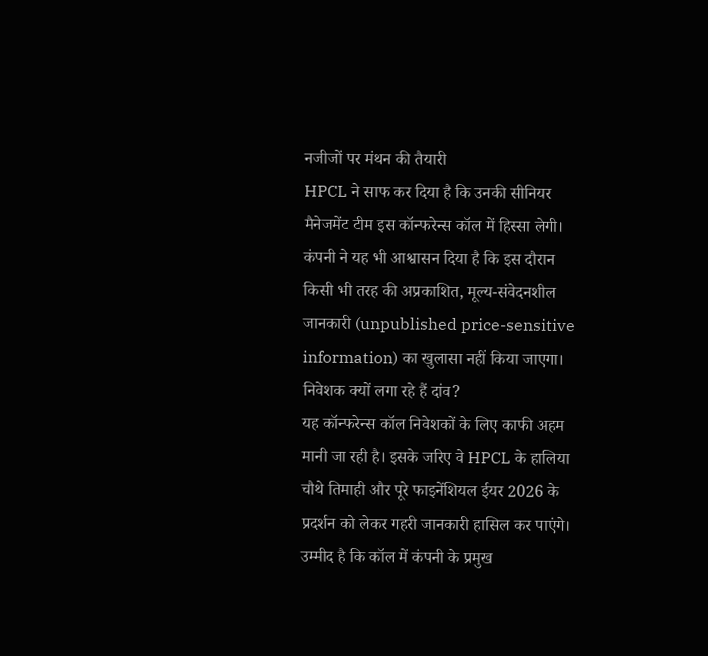नजीजों पर मंथन की तैयारी
HPCL ने साफ कर दिया है कि उनकी सीनियर मैनेजमेंट टीम इस कॉन्फरेन्स कॉल में हिस्सा लेगी। कंपनी ने यह भी आश्वासन दिया है कि इस दौरान किसी भी तरह की अप्रकाशित, मूल्य-संवेदनशील जानकारी (unpublished price-sensitive information) का खुलासा नहीं किया जाएगा।
निवेशक क्यों लगा रहे हैं दांव?
यह कॉन्फरेन्स कॉल निवेशकों के लिए काफी अहम मानी जा रही है। इसके जरिए वे HPCL के हालिया चौथे तिमाही और पूरे फाइनेंशियल ईयर 2026 के प्रदर्शन को लेकर गहरी जानकारी हासिल कर पाएंगे। उम्मीद है कि कॉल में कंपनी के प्रमुख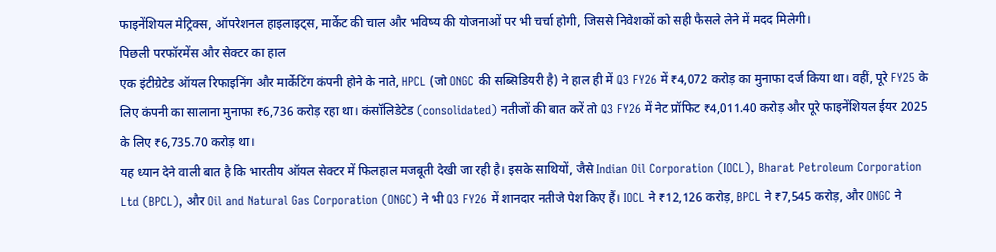फाइनेंशियल मेट्रिक्स, ऑपरेशनल हाइलाइट्स, मार्केट की चाल और भविष्य की योजनाओं पर भी चर्चा होगी, जिससे निवेशकों को सही फैसले लेने में मदद मिलेगी।
पिछली परफॉरमेंस और सेक्टर का हाल
एक इंटीग्रेटेड ऑयल रिफाइनिंग और मार्केटिंग कंपनी होने के नाते, HPCL (जो ONGC की सब्सिडियरी है) ने हाल ही में Q3 FY26 में ₹4,072 करोड़ का मुनाफा दर्ज किया था। वहीं, पूरे FY25 के लिए कंपनी का सालाना मुनाफा ₹6,736 करोड़ रहा था। कंसॉलिडेटेड (consolidated) नतीजों की बात करें तो Q3 FY26 में नेट प्रॉफिट ₹4,011.40 करोड़ और पूरे फाइनेंशियल ईयर 2025 के लिए ₹6,735.70 करोड़ था।
यह ध्यान देने वाली बात है कि भारतीय ऑयल सेक्टर में फिलहाल मजबूती देखी जा रही है। इसके साथियों, जैसे Indian Oil Corporation (IOCL), Bharat Petroleum Corporation Ltd (BPCL), और Oil and Natural Gas Corporation (ONGC) ने भी Q3 FY26 में शानदार नतीजे पेश किए हैं। IOCL ने ₹12,126 करोड़, BPCL ने ₹7,545 करोड़, और ONGC ने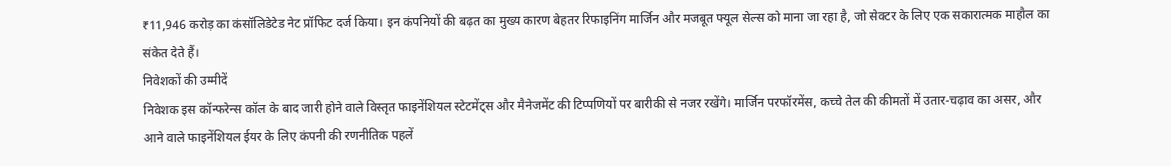₹11,946 करोड़ का कंसॉलिडेटेड नेट प्रॉफिट दर्ज किया। इन कंपनियों की बढ़त का मुख्य कारण बेहतर रिफाइनिंग मार्जिन और मजबूत फ्यूल सेल्स को माना जा रहा है, जो सेक्टर के लिए एक सकारात्मक माहौल का संकेत देते हैं।
निवेशकों की उम्मीदें
निवेशक इस कॉन्फरेन्स कॉल के बाद जारी होने वाले विस्तृत फाइनेंशियल स्टेटमेंट्स और मैनेजमेंट की टिप्पणियों पर बारीकी से नजर रखेंगे। मार्जिन परफॉरमेंस, कच्चे तेल की कीमतों में उतार-चढ़ाव का असर, और आने वाले फाइनेंशियल ईयर के लिए कंपनी की रणनीतिक पहलें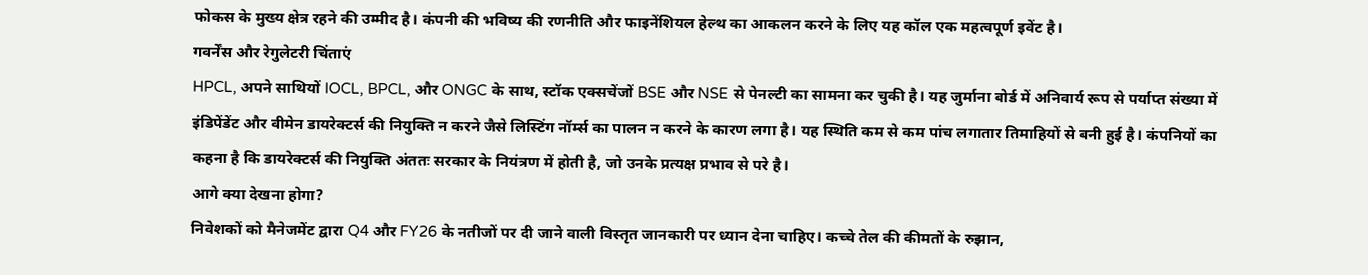फोकस के मुख्य क्षेत्र रहने की उम्मीद है। कंपनी की भविष्य की रणनीति और फाइनेंशियल हेल्थ का आकलन करने के लिए यह कॉल एक महत्वपूर्ण इवेंट है।
गवर्नेंस और रेगुलेटरी चिंताएं
HPCL, अपने साथियों IOCL, BPCL, और ONGC के साथ, स्टॉक एक्सचेंजों BSE और NSE से पेनल्टी का सामना कर चुकी है। यह जुर्माना बोर्ड में अनिवार्य रूप से पर्याप्त संख्या में इंडिपेंडेंट और वीमेन डायरेक्टर्स की नियुक्ति न करने जैसे लिस्टिंग नॉर्म्स का पालन न करने के कारण लगा है। यह स्थिति कम से कम पांच लगातार तिमाहियों से बनी हुई है। कंपनियों का कहना है कि डायरेक्टर्स की नियुक्ति अंततः सरकार के नियंत्रण में होती है, जो उनके प्रत्यक्ष प्रभाव से परे है।
आगे क्या देखना होगा?
निवेशकों को मैनेजमेंट द्वारा Q4 और FY26 के नतीजों पर दी जाने वाली विस्तृत जानकारी पर ध्यान देना चाहिए। कच्चे तेल की कीमतों के रुझान,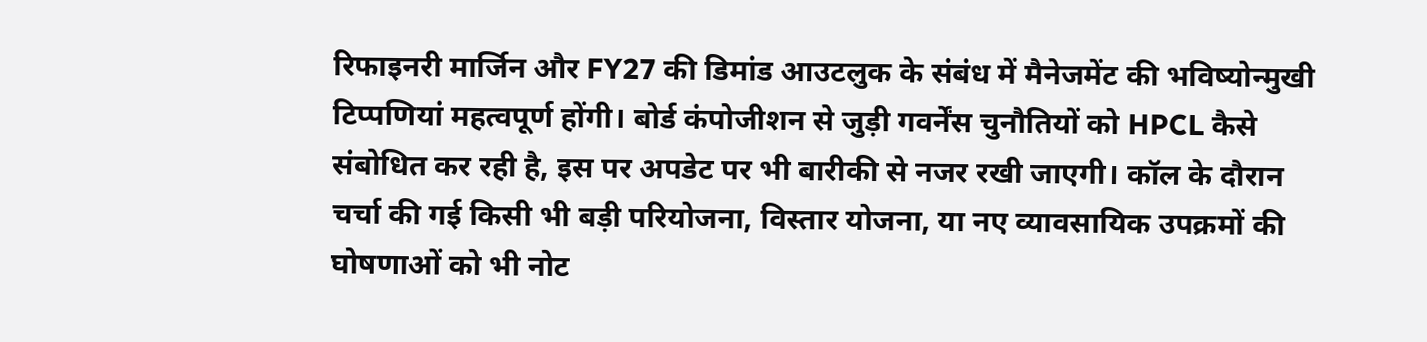रिफाइनरी मार्जिन और FY27 की डिमांड आउटलुक के संबंध में मैनेजमेंट की भविष्योन्मुखी टिप्पणियां महत्वपूर्ण होंगी। बोर्ड कंपोजीशन से जुड़ी गवर्नेंस चुनौतियों को HPCL कैसे संबोधित कर रही है, इस पर अपडेट पर भी बारीकी से नजर रखी जाएगी। कॉल के दौरान चर्चा की गई किसी भी बड़ी परियोजना, विस्तार योजना, या नए व्यावसायिक उपक्रमों की घोषणाओं को भी नोट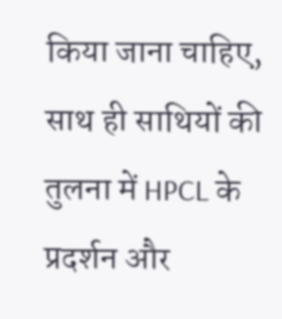किया जाना चाहिए, साथ ही साथियों की तुलना में HPCL के प्रदर्शन और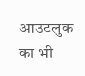आउटलुक का भी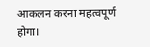आकलन करना महत्वपूर्ण होगा।